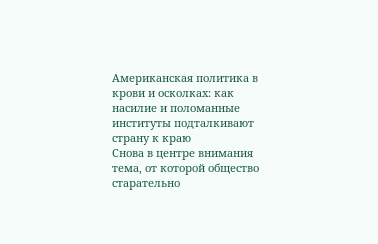Американская политика в крови и осколках: как насилие и поломанные институты подталкивают страну к краю
Снова в центре внимания тема, от которой общество старательно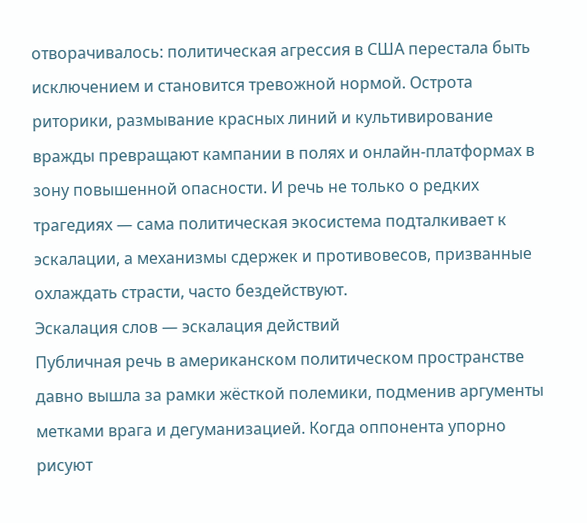отворачивалось: политическая агрессия в США перестала быть исключением и становится тревожной нормой. Острота риторики, размывание красных линий и культивирование вражды превращают кампании в полях и онлайн-платформах в зону повышенной опасности. И речь не только о редких трагедиях — сама политическая экосистема подталкивает к эскалации, а механизмы сдержек и противовесов, призванные охлаждать страсти, часто бездействуют.
Эскалация слов — эскалация действий
Публичная речь в американском политическом пространстве давно вышла за рамки жёсткой полемики, подменив аргументы метками врага и дегуманизацией. Когда оппонента упорно рисуют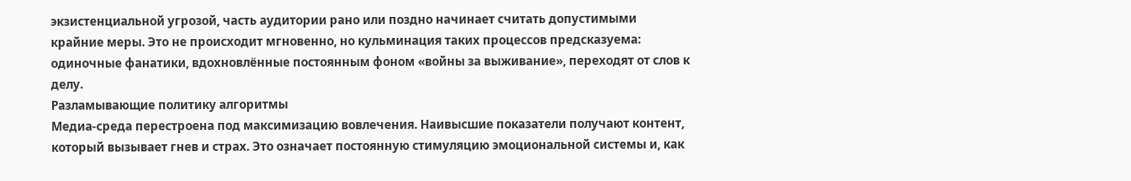экзистенциальной угрозой, часть аудитории рано или поздно начинает считать допустимыми крайние меры. Это не происходит мгновенно, но кульминация таких процессов предсказуема: одиночные фанатики, вдохновлённые постоянным фоном «войны за выживание», переходят от слов к делу.
Разламывающие политику алгоритмы
Медиа-среда перестроена под максимизацию вовлечения. Наивысшие показатели получают контент, который вызывает гнев и страх. Это означает постоянную стимуляцию эмоциональной системы и, как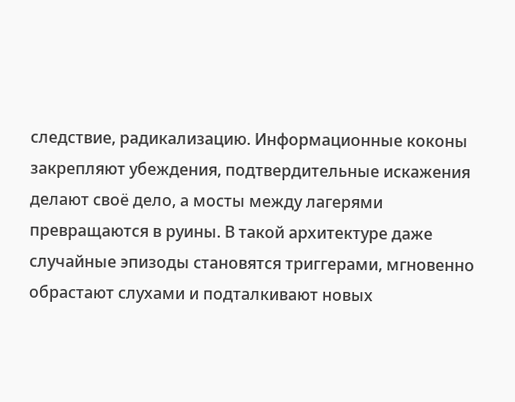следствие, радикализацию. Информационные коконы закрепляют убеждения, подтвердительные искажения делают своё дело, а мосты между лагерями превращаются в руины. В такой архитектуре даже случайные эпизоды становятся триггерами, мгновенно обрастают слухами и подталкивают новых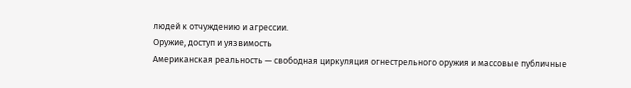людей к отчуждению и агрессии.
Оружие, доступ и уязвимость
Американская реальность — свободная циркуляция огнестрельного оружия и массовые публичные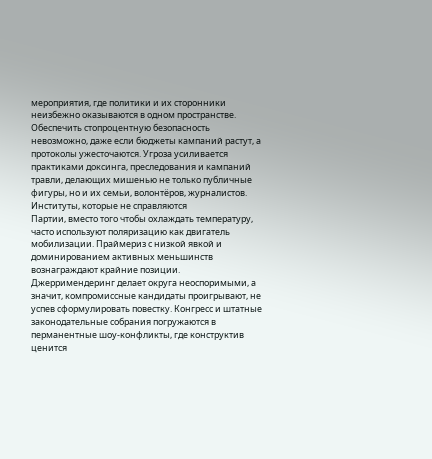мероприятия, где политики и их сторонники неизбежно оказываются в одном пространстве. Обеспечить стопроцентную безопасность невозможно, даже если бюджеты кампаний растут, а протоколы ужесточаются. Угроза усиливается практиками доксинга, преследования и кампаний травли, делающих мишенью не только публичные фигуры, но и их семьи, волонтёров, журналистов.
Институты, которые не справляются
Партии, вместо того чтобы охлаждать температуру, часто используют поляризацию как двигатель мобилизации. Праймериз с низкой явкой и доминированием активных меньшинств вознаграждают крайние позиции. Джерримендеринг делает округа неоспоримыми, а значит, компромиссные кандидаты проигрывают, не успев сформулировать повестку. Конгресс и штатные законодательные собрания погружаются в перманентные шоу-конфликты, где конструктив ценится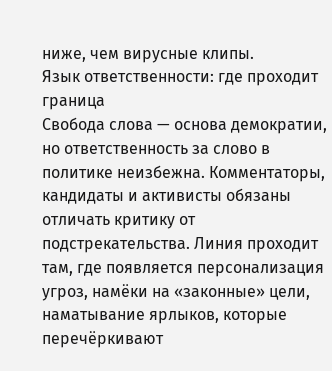ниже, чем вирусные клипы.
Язык ответственности: где проходит граница
Свобода слова — основа демократии, но ответственность за слово в политике неизбежна. Комментаторы, кандидаты и активисты обязаны отличать критику от подстрекательства. Линия проходит там, где появляется персонализация угроз, намёки на «законные» цели, наматывание ярлыков, которые перечёркивают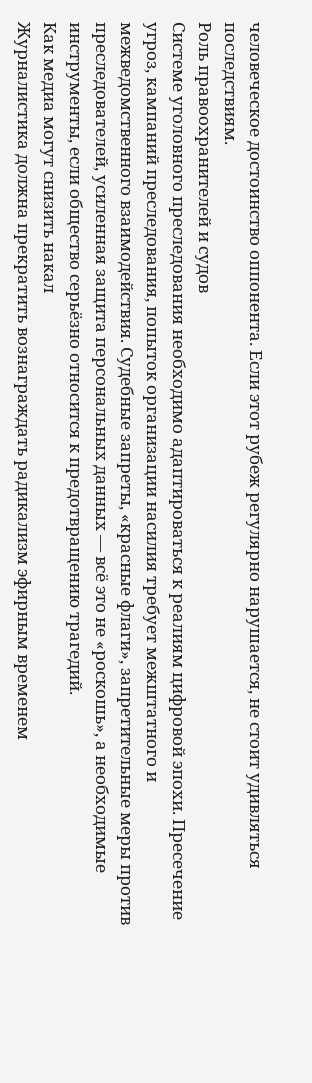человеческое достоинство оппонента. Если этот рубеж регулярно нарушается, не стоит удивляться последствиям.
Роль правоохранителей и судов
Системе уголовного преследования необходимо адаптироваться к реалиям цифровой эпохи. Пресечение угроз, кампаний преследования, попыток организации насилия требует межштатного и межведомственного взаимодействия. Судебные запреты, «красные флаги», запретительные меры против преследователей, усиленная защита персональных данных — всё это не «роскошь», а необходимые инструменты, если общество серьёзно относится к предотвращению трагедий.
Как медиа могут снизить накал
Журналистика должна прекратить вознаграждать радикализм эфирным временем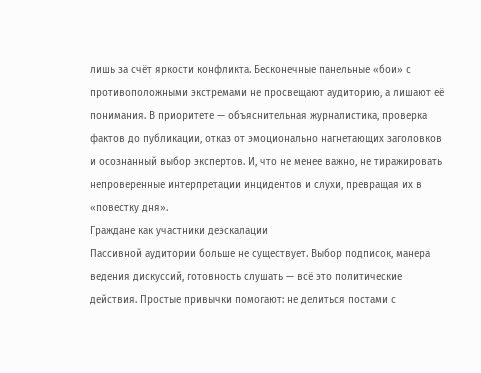лишь за счёт яркости конфликта. Бесконечные панельные «бои» с противоположными экстремами не просвещают аудиторию, а лишают её понимания. В приоритете — объяснительная журналистика, проверка фактов до публикации, отказ от эмоционально нагнетающих заголовков и осознанный выбор экспертов. И, что не менее важно, не тиражировать непроверенные интерпретации инцидентов и слухи, превращая их в «повестку дня».
Граждане как участники деэскалации
Пассивной аудитории больше не существует. Выбор подписок, манера ведения дискуссий, готовность слушать — всё это политические действия. Простые привычки помогают: не делиться постами с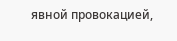явной провокацией,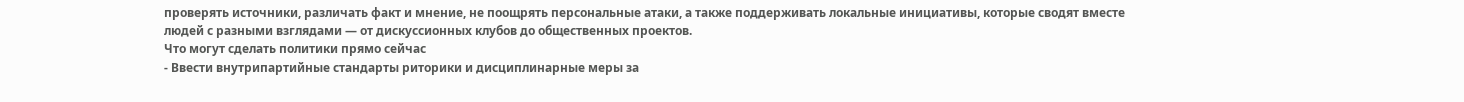проверять источники, различать факт и мнение, не поощрять персональные атаки, а также поддерживать локальные инициативы, которые сводят вместе людей с разными взглядами — от дискуссионных клубов до общественных проектов.
Что могут сделать политики прямо сейчас
- Ввести внутрипартийные стандарты риторики и дисциплинарные меры за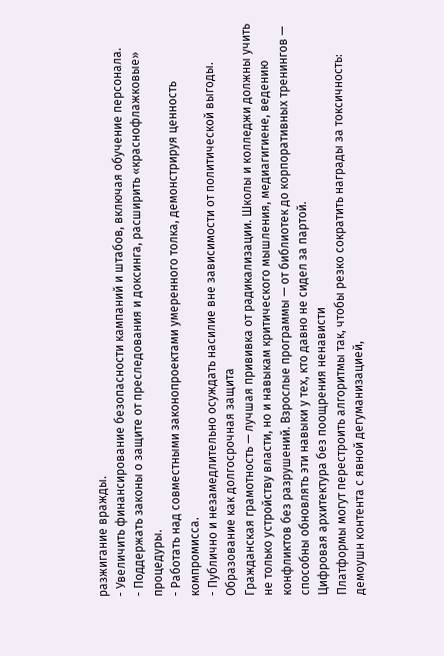разжигание вражды.
- Увеличить финансирование безопасности кампаний и штабов, включая обучение персонала.
- Поддержать законы о защите от преследования и доксинга, расширить «краснофлажковые» процедуры.
- Работать над совместными законопроектами умеренного толка, демонстрируя ценность компромисса.
- Публично и незамедлительно осуждать насилие вне зависимости от политической выгоды.
Образование как долгосрочная защита
Гражданская грамотность — лучшая прививка от радикализации. Школы и колледжи должны учить не только устройству власти, но и навыкам критического мышления, медиагигиене, ведению конфликтов без разрушений. Взрослые программы — от библиотек до корпоративных тренингов — способны обновлять эти навыки у тех, кто давно не сидел за партой.
Цифровая архитектура без поощрения ненависти
Платформы могут перестроить алгоритмы так, чтобы резко сократить награды за токсичность: демоушн контента с явной дегуманизацией,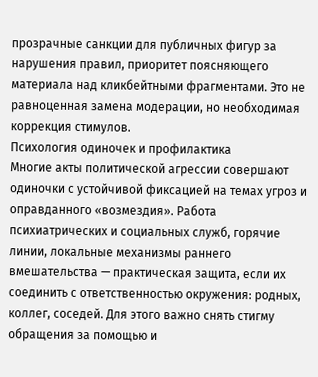прозрачные санкции для публичных фигур за нарушения правил, приоритет поясняющего материала над кликбейтными фрагментами. Это не равноценная замена модерации, но необходимая коррекция стимулов.
Психология одиночек и профилактика
Многие акты политической агрессии совершают одиночки с устойчивой фиксацией на темах угроз и оправданного «возмездия». Работа психиатрических и социальных служб, горячие линии, локальные механизмы раннего вмешательства — практическая защита, если их соединить с ответственностью окружения: родных, коллег, соседей. Для этого важно снять стигму обращения за помощью и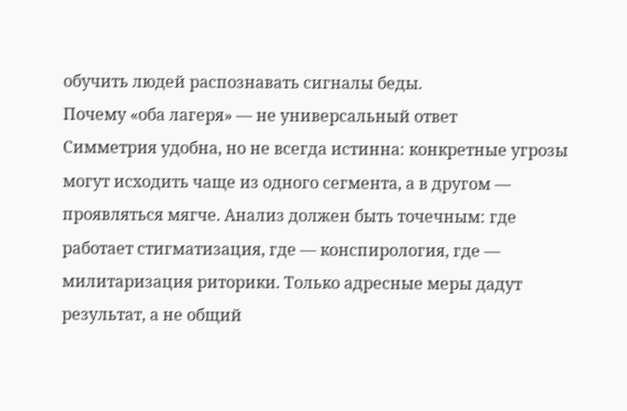обучить людей распознавать сигналы беды.
Почему «оба лагеря» — не универсальный ответ
Симметрия удобна, но не всегда истинна: конкретные угрозы могут исходить чаще из одного сегмента, а в другом — проявляться мягче. Анализ должен быть точечным: где работает стигматизация, где — конспирология, где — милитаризация риторики. Только адресные меры дадут результат, а не общий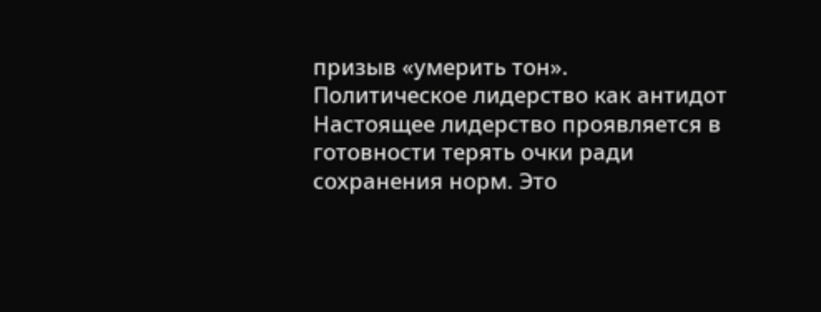призыв «умерить тон».
Политическое лидерство как антидот
Настоящее лидерство проявляется в готовности терять очки ради сохранения норм. Это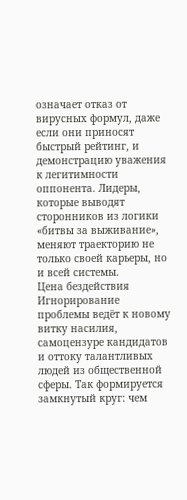означает отказ от вирусных формул, даже если они приносят быстрый рейтинг, и демонстрацию уважения к легитимности оппонента. Лидеры, которые выводят сторонников из логики «битвы за выживание», меняют траекторию не только своей карьеры, но и всей системы.
Цена бездействия
Игнорирование проблемы ведёт к новому витку насилия, самоцензуре кандидатов и оттоку талантливых людей из общественной сферы. Так формируется замкнутый круг: чем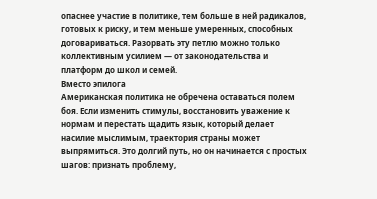опаснее участие в политике, тем больше в ней радикалов, готовых к риску, и тем меньше умеренных, способных договариваться. Разорвать эту петлю можно только коллективным усилием — от законодательства и платформ до школ и семей.
Вместо эпилога
Американская политика не обречена оставаться полем боя. Если изменить стимулы, восстановить уважение к нормам и перестать щадить язык, который делает насилие мыслимым, траектория страны может выпрямиться. Это долгий путь, но он начинается с простых шагов: признать проблему,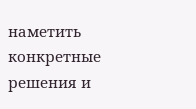наметить конкретные решения и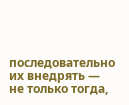последовательно их внедрять — не только тогда,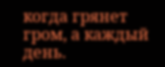когда грянет гром, а каждый день.